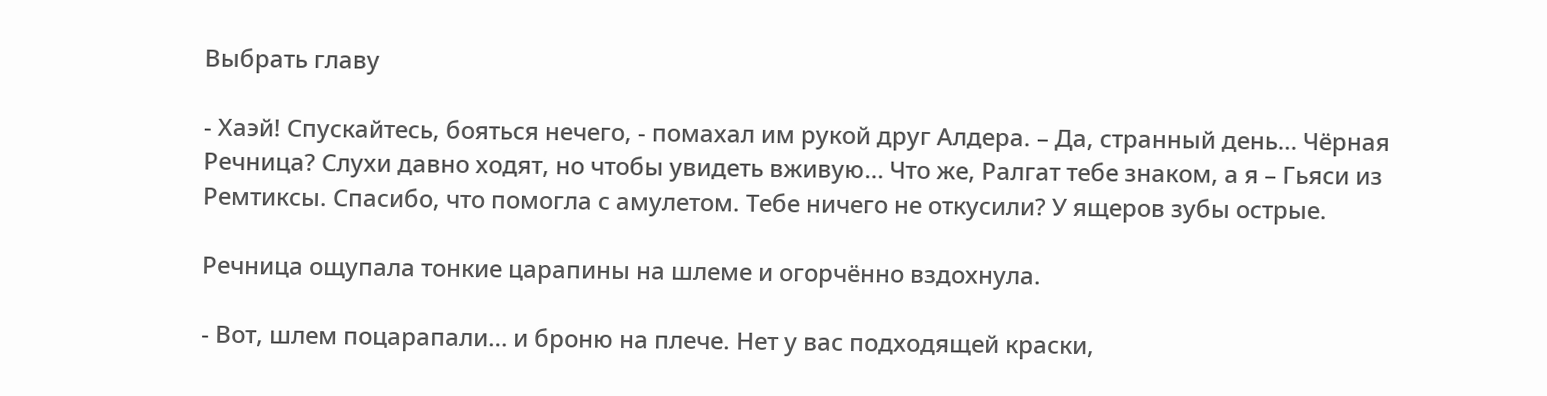Выбрать главу

- Хаэй! Спускайтесь, бояться нечего, - помахал им рукой друг Алдера. – Да, странный день… Чёрная Речница? Слухи давно ходят, но чтобы увидеть вживую… Что же, Ралгат тебе знаком, а я – Гьяси из Ремтиксы. Спасибо, что помогла с амулетом. Тебе ничего не откусили? У ящеров зубы острые.

Речница ощупала тонкие царапины на шлеме и огорчённо вздохнула.

- Вот, шлем поцарапали… и броню на плече. Нет у вас подходящей краски,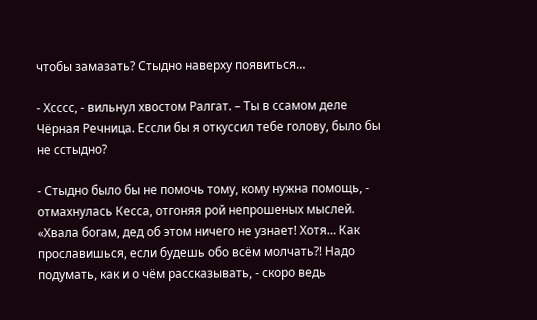чтобы замазать? Стыдно наверху появиться…

- Хсссс, - вильнул хвостом Ралгат. – Ты в ссамом деле Чёрная Речница. Ессли бы я откуссил тебе голову, было бы не сстыдно?

- Стыдно было бы не помочь тому, кому нужна помощь, - отмахнулась Кесса, отгоняя рой непрошеных мыслей. «Хвала богам, дед об этом ничего не узнает! Хотя… Как прославишься, если будешь обо всём молчать?! Надо подумать, как и о чём рассказывать, - скоро ведь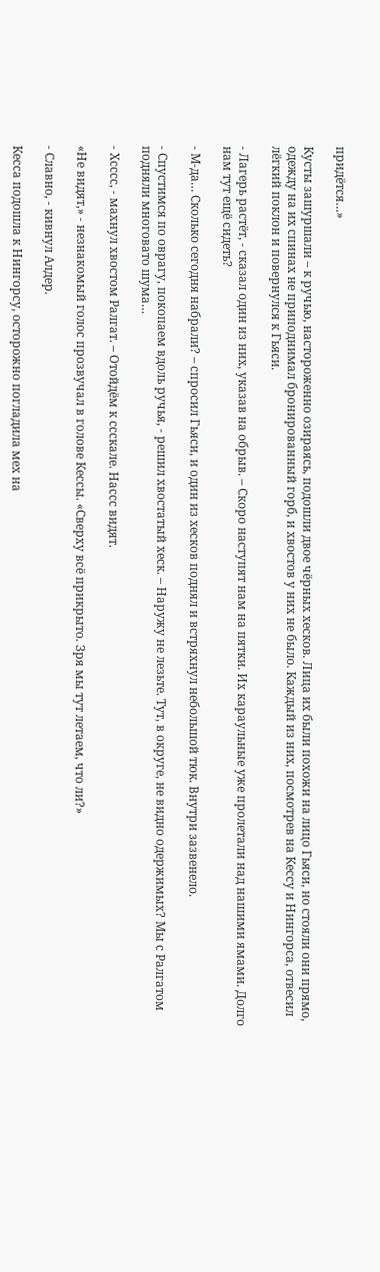придётся…»

Кусты зашуршали – к ручью, настороженно озираясь, подошли двое чёрных хесков. Лица их были похожи на лицо Гьяси, но стояли они прямо, одежду на их спинах не приподнимал бронированный горб, и хвостов у них не было. Каждый из них, посмотрев на Кессу и Нингорса, отвесил лёгкий поклон и повернулся к Гьяси.

- Лагерь растёт, - сказал один из них, указав на обрыв. – Скоро наступят нам на пятки. Их караульные уже пролетали над нашими ямами. Долго нам тут ещё сидеть?

- М-да… Сколько сегодня набрали? – спросил Гьяси, и один из хесков поднял и встряхнул небольшой тюк. Внутри зазвенело.

- Спустимся по оврагу, покопаем вдоль ручья, - решил хвостатый хеск. – Наружу не лезьте. Тут, в округе, не видно одержимых? Мы с Ралгатом подняли многовато шума…

- Хсссс, - махнул хвостом Ралгат. – Отойдём к ссскале. Нассс видят.

«Не видят,» - незнакомый голос прозвучал в голове Кессы. «Сверху всё прикрыто. Зря мы тут летаем, что ли?»

- Славно, - кивнул Алдер.

Кесса подошла к Нингорсу, осторожно погладила мех на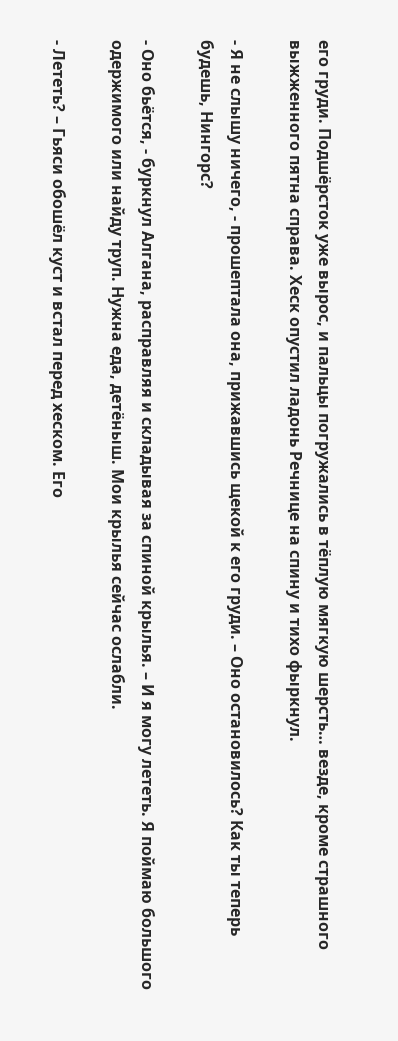его груди. Подшёрсток уже вырос, и пальцы погружались в тёплую мягкую шерсть… везде, кроме страшного выжженного пятна справа. Хеск опустил ладонь Речнице на спину и тихо фыркнул.

- Я не слышу ничего, - прошептала она, прижавшись щекой к его груди. – Оно остановилось? Как ты теперь будешь, Нингорс?

- Оно бьётся, - буркнул Алгана, расправляя и складывая за спиной крылья. – И я могу лететь. Я поймаю большого одержимого или найду труп. Нужна еда, детёныш. Мои крылья сейчас ослабли.

- Лететь? – Гьяси обошёл куст и встал перед хеском. Его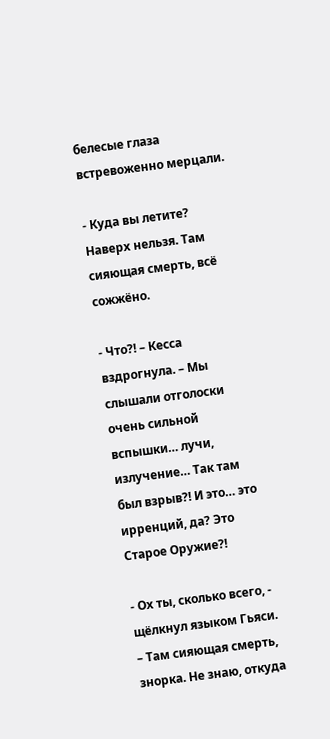белесые глаза встревоженно мерцали.

- Куда вы летите? Наверх нельзя. Там сияющая смерть, всё сожжёно.

- Что?! – Кесса вздрогнула. – Мы слышали отголоски очень сильной вспышки… лучи, излучение… Так там был взрыв?! И это… это ирренций, да? Это Старое Оружие?!

- Ох ты, сколько всего, - щёлкнул языком Гьяси. – Там сияющая смерть, знорка. Не знаю, откуда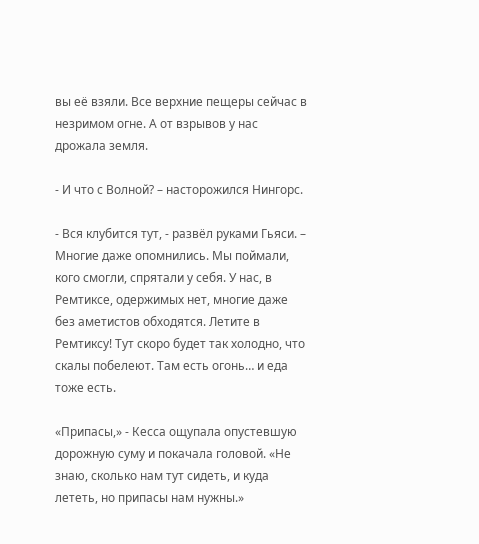вы её взяли. Все верхние пещеры сейчас в незримом огне. А от взрывов у нас дрожала земля.

- И что с Волной? – насторожился Нингорс.

- Вся клубится тут, - развёл руками Гьяси. – Многие даже опомнились. Мы поймали, кого смогли, спрятали у себя. У нас, в Ремтиксе, одержимых нет, многие даже без аметистов обходятся. Летите в Ремтиксу! Тут скоро будет так холодно, что скалы побелеют. Там есть огонь… и еда тоже есть.

«Припасы,» - Кесса ощупала опустевшую дорожную суму и покачала головой. «Не знаю, сколько нам тут сидеть, и куда лететь, но припасы нам нужны.»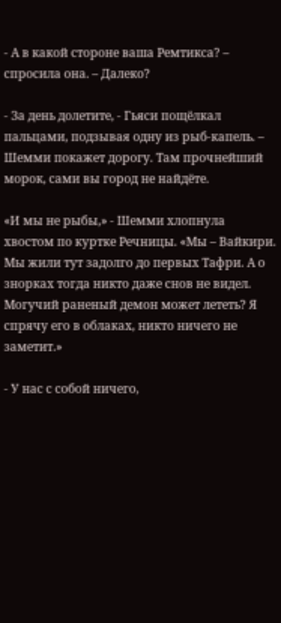- А в какой стороне ваша Ремтикса? – спросила она. – Далеко?

- За день долетите, - Гьяси пощёлкал пальцами, подзывая одну из рыб-капель. – Шемми покажет дорогу. Там прочнейший морок, сами вы город не найдёте.

«И мы не рыбы,» - Шемми хлопнула хвостом по куртке Речницы. «Мы – Вайкири. Мы жили тут задолго до первых Тафри. А о знорках тогда никто даже снов не видел. Могучий раненый демон может лететь? Я спрячу его в облаках, никто ничего не заметит.»

- У нас с собой ничего,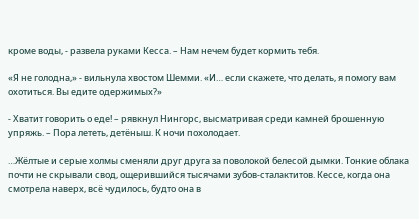кроме воды, - развела руками Кесса. – Нам нечем будет кормить тебя.

«Я не голодна,» - вильнула хвостом Шемми. «И… если скажете, что делать, я помогу вам охотиться. Вы едите одержимых?»

- Хватит говорить о еде! – рявкнул Нингорс, высматривая среди камней брошенную упряжь. – Пора лететь, детёныш. К ночи похолодает.

…Жёлтые и серые холмы сменяли друг друга за поволокой белесой дымки. Тонкие облака почти не скрывали свод, ощерившийся тысячами зубов-сталактитов. Кессе, когда она смотрела наверх, всё чудилось, будто она в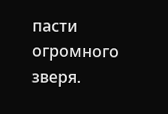пасти огромного зверя.